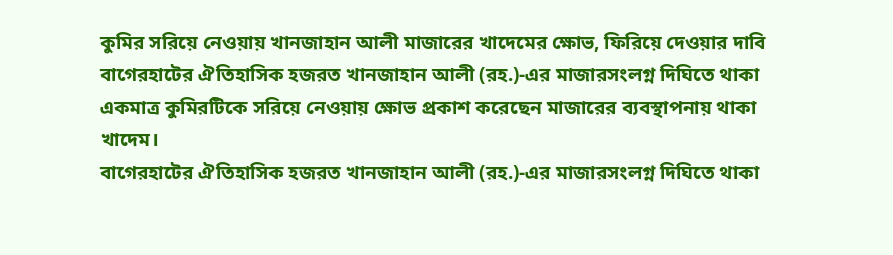কুমির সরিয়ে নেওয়ায় খানজাহান আলী মাজারের খাদেমের ক্ষোভ, ফিরিয়ে দেওয়ার দাবি
বাগেরহাটের ঐতিহাসিক হজরত খানজাহান আলী (রহ.)-এর মাজারসংলগ্ন দিঘিতে থাকা একমাত্র কুমিরটিকে সরিয়ে নেওয়ায় ক্ষোভ প্রকাশ করেছেন মাজারের ব্যবস্থাপনায় থাকা খাদেম।
বাগেরহাটের ঐতিহাসিক হজরত খানজাহান আলী (রহ.)-এর মাজারসংলগ্ন দিঘিতে থাকা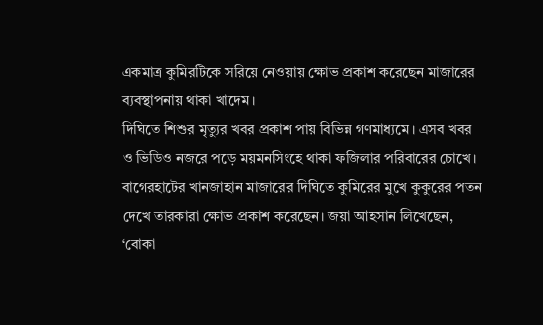একমাত্র কুমিরটিকে সরিয়ে নেওয়ায় ক্ষোভ প্রকাশ করেছেন মাজারের ব্যবস্থাপনায় থাকা খাদেম।
দিঘিতে শিশুর মৃত্যুর খবর প্রকাশ পায় বিভিন্ন গণমাধ্যমে। এসব খবর ও ভিডিও নজরে পড়ে ময়মনসিংহে থাকা ফজিলার পরিবারের চোখে।
বাগেরহাটের খানজাহান মাজারের দিঘিতে কুমিরের মুখে কুকুরের পতন দেখে তারকারা ক্ষোভ প্রকাশ করেছেন। জয়া আহসান লিখেছেন, ‘বোকা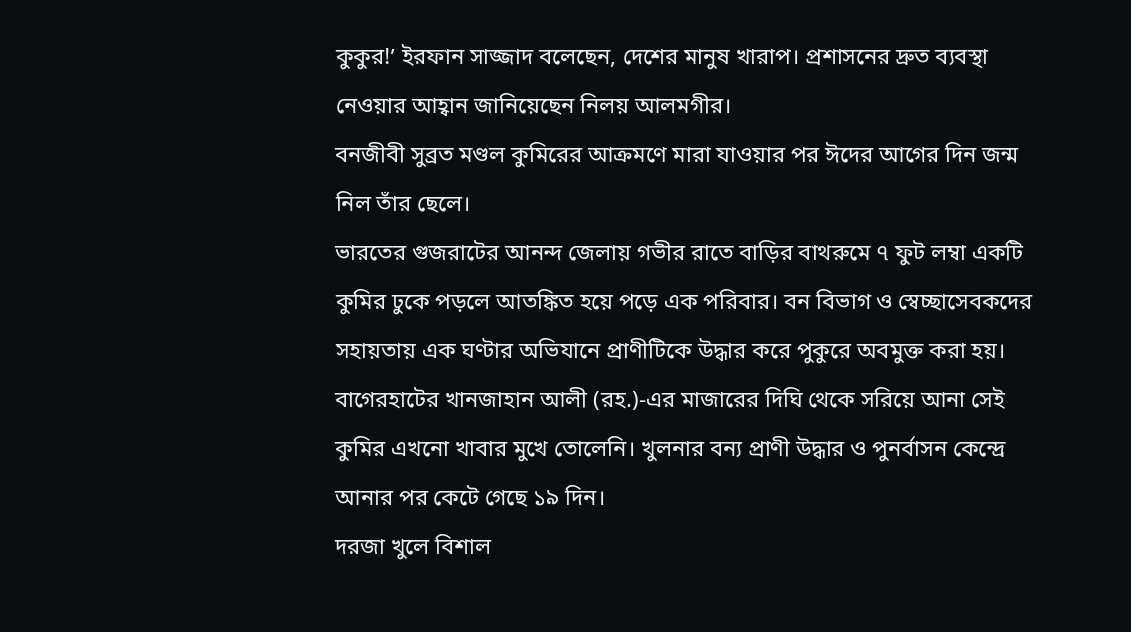কুকুর!’ ইরফান সাজ্জাদ বলেছেন, দেশের মানুষ খারাপ। প্রশাসনের দ্রুত ব্যবস্থা নেওয়ার আহ্বান জানিয়েছেন নিলয় আলমগীর।
বনজীবী সুব্রত মণ্ডল কুমিরের আক্রমণে মারা যাওয়ার পর ঈদের আগের দিন জন্ম নিল তাঁর ছেলে।
ভারতের গুজরাটের আনন্দ জেলায় গভীর রাতে বাড়ির বাথরুমে ৭ ফুট লম্বা একটি কুমির ঢুকে পড়লে আতঙ্কিত হয়ে পড়ে এক পরিবার। বন বিভাগ ও স্বেচ্ছাসেবকদের সহায়তায় এক ঘণ্টার অভিযানে প্রাণীটিকে উদ্ধার করে পুকুরে অবমুক্ত করা হয়।
বাগেরহাটের খানজাহান আলী (রহ.)-এর মাজারের দিঘি থেকে সরিয়ে আনা সেই কুমির এখনো খাবার মুখে তোলেনি। খুলনার বন্য প্রাণী উদ্ধার ও পুনর্বাসন কেন্দ্রে আনার পর কেটে গেছে ১৯ দিন।
দরজা খুলে বিশাল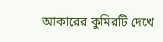আকারের কুমিরটি দেখে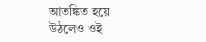আতঙ্কিত হয়ে উঠলেও ওই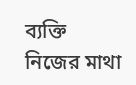ব্যক্তি নিজের মাথা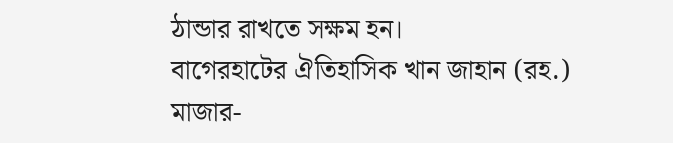ঠান্ডার রাখতে সক্ষম হন।
বাগেরহাটের ঐতিহাসিক খান জাহান (রহ.) মাজার-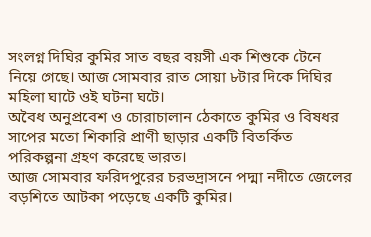সংলগ্ন দিঘির কুমির সাত বছর বয়সী এক শিশুকে টেনে নিয়ে গেছে। আজ সোমবার রাত সোয়া ৮টার দিকে দিঘির মহিলা ঘাটে ওই ঘটনা ঘটে।
অবৈধ অনুপ্রবেশ ও চোরাচালান ঠেকাতে কুমির ও বিষধর সাপের মতো শিকারি প্রাণী ছাড়ার একটি বিতর্কিত পরিকল্পনা গ্রহণ করেছে ভারত।
আজ সোমবার ফরিদপুরের চরভদ্রাসনে পদ্মা নদীতে জেলের বড়শিতে আটকা পড়েছে একটি কুমির।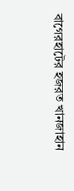বাগেরহাটের হজরত খানজাহান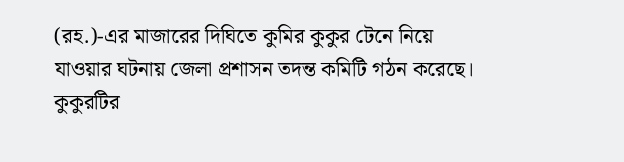(রহ.)-এর মাজারের দিঘিতে কুমির কুকুর টেনে নিয়ে যাওয়ার ঘটনায় জেলা প্রশাসন তদন্ত কমিটি গঠন করেছে। কুকুরটির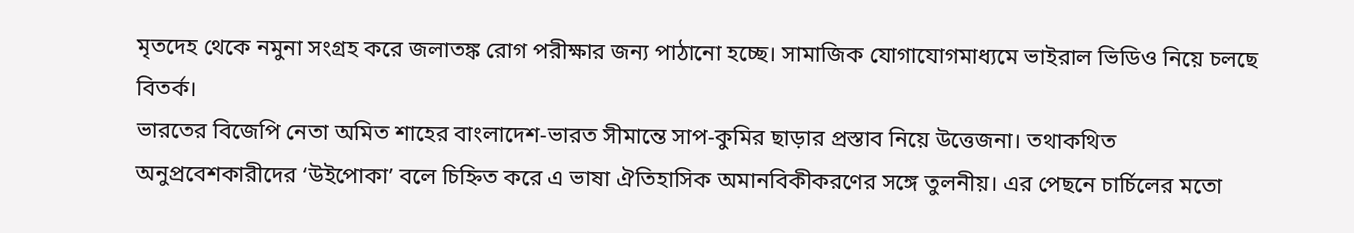মৃতদেহ থেকে নমুনা সংগ্রহ করে জলাতঙ্ক রোগ পরীক্ষার জন্য পাঠানো হচ্ছে। সামাজিক যোগাযোগমাধ্যমে ভাইরাল ভিডিও নিয়ে চলছে বিতর্ক।
ভারতের বিজেপি নেতা অমিত শাহের বাংলাদেশ-ভারত সীমান্তে সাপ-কুমির ছাড়ার প্রস্তাব নিয়ে উত্তেজনা। তথাকথিত অনুপ্রবেশকারীদের ‘উইপোকা’ বলে চিহ্নিত করে এ ভাষা ঐতিহাসিক অমানবিকীকরণের সঙ্গে তুলনীয়। এর পেছনে চার্চিলের মতো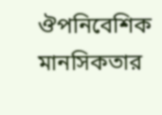ঔপনিবেশিক মানসিকতার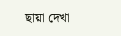ছায়া দেখা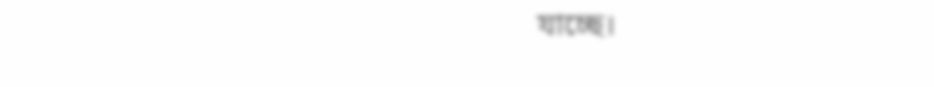যাচ্ছে।